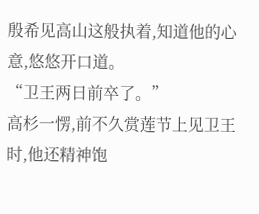殷希见高山这般执着,知道他的心意,悠悠开口道。
“卫王两日前卒了。”
高杉一愣,前不久赏莲节上见卫王时,他还精神饱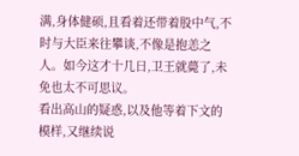满,身体健硕,且看着还带着股中气,不时与大臣来往攀谈,不像是抱恙之人。如今这才十几日,卫王就薨了,未免也太不可思议。
看出高山的疑惑,以及他等着下文的模样,又继续说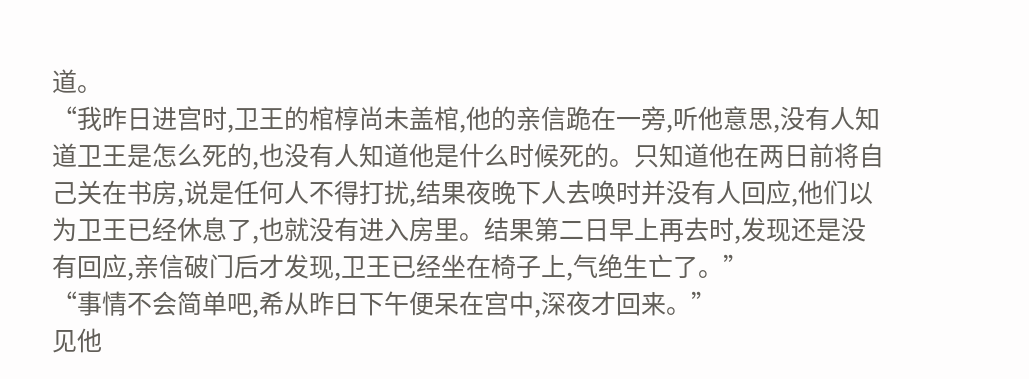道。
“我昨日进宫时,卫王的棺椁尚未盖棺,他的亲信跪在一旁,听他意思,没有人知道卫王是怎么死的,也没有人知道他是什么时候死的。只知道他在两日前将自己关在书房,说是任何人不得打扰,结果夜晚下人去唤时并没有人回应,他们以为卫王已经休息了,也就没有进入房里。结果第二日早上再去时,发现还是没有回应,亲信破门后才发现,卫王已经坐在椅子上,气绝生亡了。”
“事情不会简单吧,希从昨日下午便呆在宫中,深夜才回来。”
见他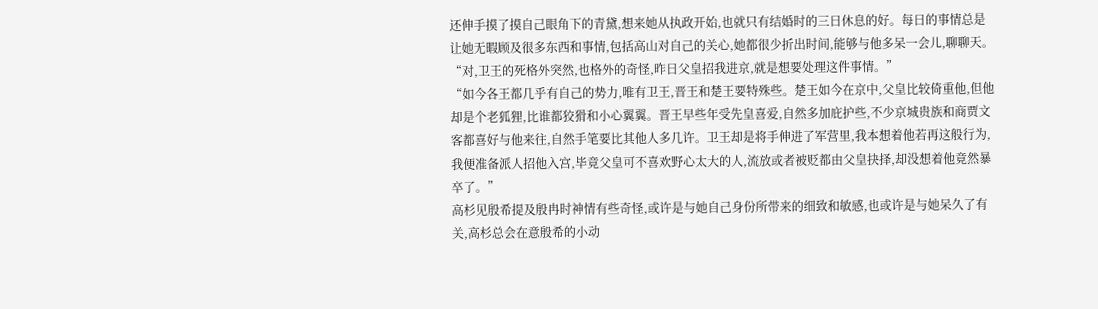还伸手摸了摸自己眼角下的青黛,想来她从执政开始,也就只有结婚时的三日休息的好。每日的事情总是让她无暇顾及很多东西和事情,包括高山对自己的关心,她都很少折出时间,能够与他多呆一会儿,聊聊天。
“对,卫王的死格外突然,也格外的奇怪,昨日父皇招我进京,就是想要处理这件事情。”
“如今各王都几乎有自己的势力,唯有卫王,晋王和楚王要特殊些。楚王如今在京中,父皇比较倚重他,但他却是个老狐狸,比谁都狡猾和小心翼翼。晋王早些年受先皇喜爱,自然多加庇护些,不少京城贵族和商贾文客都喜好与他来往,自然手笔要比其他人多几许。卫王却是将手伸进了军营里,我本想着他若再这般行为,我便准备派人招他入宫,毕竟父皇可不喜欢野心太大的人,流放或者被贬都由父皇抉择,却没想着他竟然暴卒了。”
高杉见殷希提及殷冉时神情有些奇怪,或许是与她自己身份所带来的细致和敏感,也或许是与她呆久了有关,高杉总会在意殷希的小动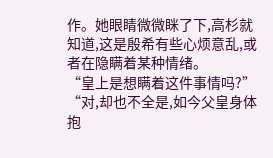作。她眼睛微微眯了下,高杉就知道,这是殷希有些心烦意乱,或者在隐瞒着某种情绪。
“皇上是想瞒着这件事情吗?”
“对,却也不全是,如今父皇身体抱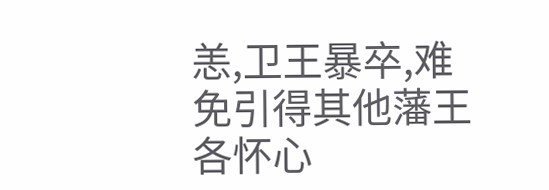恙,卫王暴卒,难免引得其他藩王各怀心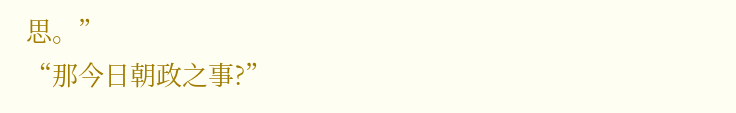思。”
“那今日朝政之事?”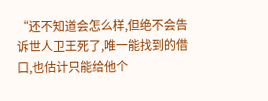“还不知道会怎么样,但绝不会告诉世人卫王死了,唯一能找到的借口,也估计只能给他个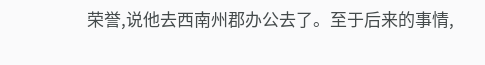荣誉,说他去西南州郡办公去了。至于后来的事情,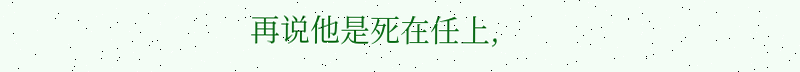再说他是死在任上,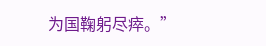为国鞠躬尽瘁。”